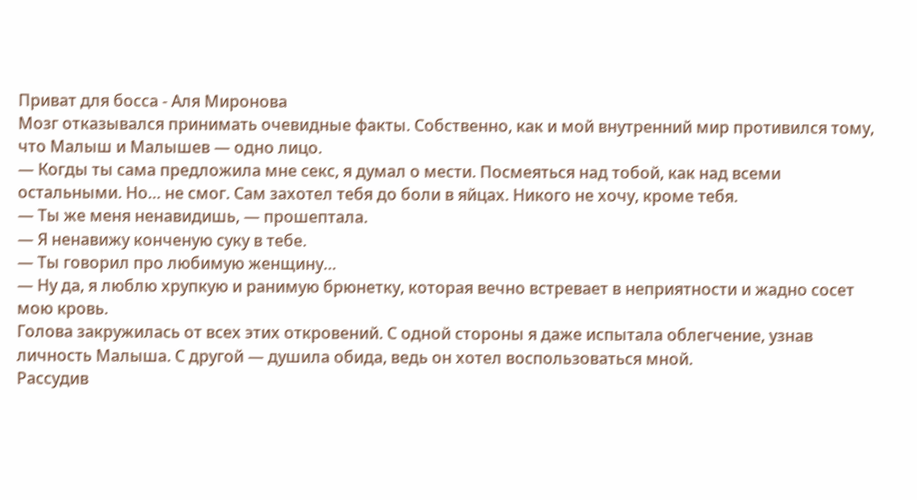Приват для босса - Аля Миронова
Мозг отказывался принимать очевидные факты. Собственно, как и мой внутренний мир противился тому, что Малыш и Малышев — одно лицо.
— Когды ты сама предложила мне секс, я думал о мести. Посмеяться над тобой, как над всеми остальными. Но… не смог. Сам захотел тебя до боли в яйцах. Никого не хочу, кроме тебя.
— Ты же меня ненавидишь, — прошептала.
— Я ненавижу конченую суку в тебе.
— Ты говорил про любимую женщину…
— Ну да, я люблю хрупкую и ранимую брюнетку, которая вечно встревает в неприятности и жадно сосет мою кровь.
Голова закружилась от всех этих откровений. С одной стороны я даже испытала облегчение, узнав личность Малыша. С другой — душила обида, ведь он хотел воспользоваться мной.
Рассудив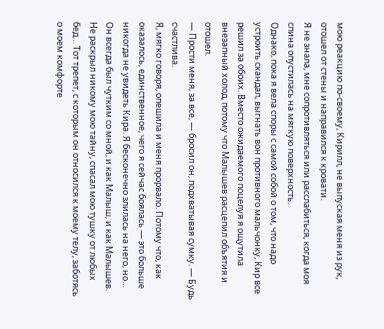мою реакцию по-своему, Кирилл, не выпуская меня из рук, отошел от стены и направился к кровати.
Я не знала, мне сопротивляться или расслабиться, когда моя спина опустилась на мягкую поверхность.
Однако, пока я вела споры с самой собой о том, что надо устроить скандал, выгнать вон противного мальчонку, Кир все решил за обоих. Вместо ожидаемого поцелуя я ощутила внезапный холод, потому что Малышев расцепил объятия и отошел.
— Прости меня, за все, — бросил он, подхватывая сумку. — Будь счастлива.
Я, мягко говоря, опешила и меня прорвало. Потому что, как оказалось, единственное, чего я сейчас боялась — это больше никогда не увидеть Кира. Я бесконечно злилась на него, но… Он всегда был чутким со мной, и как Малыш, и как Малышев. Не раскрыл никому мою тайну, спасал мою тушку от любых бед… Тот трепет, с которым он относился к моему телу, заботясь о моем комфорте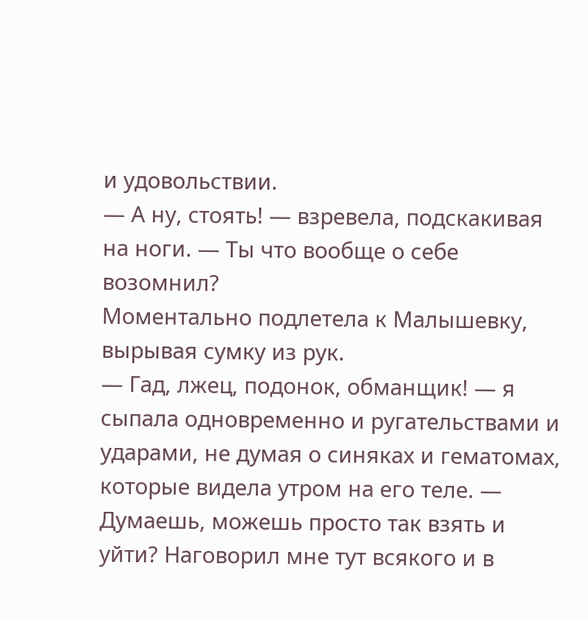и удовольствии.
— А ну, стоять! — взревела, подскакивая на ноги. — Ты что вообще о себе возомнил?
Моментально подлетела к Малышевку, вырывая сумку из рук.
— Гад, лжец, подонок, обманщик! — я сыпала одновременно и ругательствами и ударами, не думая о синяках и гематомах, которые видела утром на его теле. — Думаешь, можешь просто так взять и уйти? Наговорил мне тут всякого и в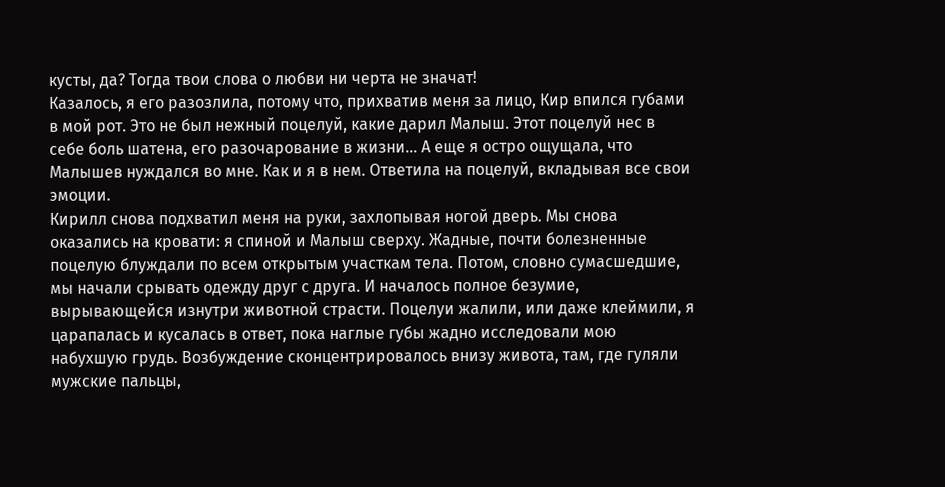кусты, да? Тогда твои слова о любви ни черта не значат!
Казалось, я его разозлила, потому что, прихватив меня за лицо, Кир впился губами в мой рот. Это не был нежный поцелуй, какие дарил Малыш. Этот поцелуй нес в себе боль шатена, его разочарование в жизни… А еще я остро ощущала, что Малышев нуждался во мне. Как и я в нем. Ответила на поцелуй, вкладывая все свои эмоции.
Кирилл снова подхватил меня на руки, захлопывая ногой дверь. Мы снова оказались на кровати: я спиной и Малыш сверху. Жадные, почти болезненные поцелую блуждали по всем открытым участкам тела. Потом, словно сумасшедшие, мы начали срывать одежду друг с друга. И началось полное безумие, вырывающейся изнутри животной страсти. Поцелуи жалили, или даже клеймили, я царапалась и кусалась в ответ, пока наглые губы жадно исследовали мою набухшую грудь. Возбуждение сконцентрировалось внизу живота, там, где гуляли мужские пальцы,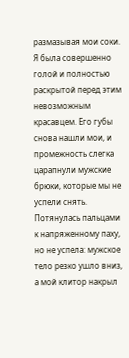размазывая мои соки.
Я была совершенно голой и полностью раскрытой перед этим невозможным красавцем. Его губы снова нашли мои, и промежность слегка царапнули мужские брюки, которые мы не успели снять.
Потянулась пальцами к напряженному паху, но не успела: мужское тело резко ушло вниз, а мой клитор накрыл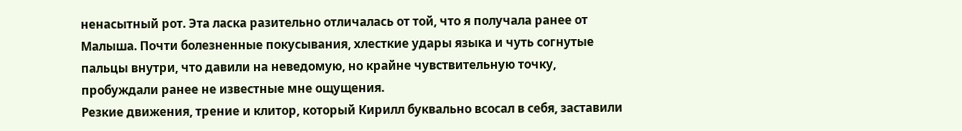ненасытный рот. Эта ласка разительно отличалась от той, что я получала ранее от Малыша. Почти болезненные покусывания, хлесткие удары языка и чуть согнутые пальцы внутри, что давили на неведомую, но крайне чувствительную точку, пробуждали ранее не известные мне ощущения.
Резкие движения, трение и клитор, который Кирилл буквально всосал в себя, заставили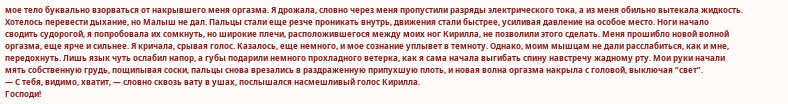мое тело буквально взорваться от накрывшего меня оргазма. Я дрожала, словно через меня пропустили разряды электрического тока, а из меня обильно вытекала жидкость. Хотелось перевести дыхание, но Малыш не дал. Пальцы стали еще резче проникать внутрь, движения стали быстрее, усиливая давление на особое место. Ноги начало сводить судорогой, я попробовала их сомкнуть, но широкие плечи, расположившегося между моих ног Кирилла, не позволили этого сделать. Меня прошибло новой волной оргазма, еще ярче и сильнее. Я кричала, срывая голос. Казалось, еще немного, и мое сознание уплывет в темноту. Однако, моим мышцам не дали расслабиться, как и мне, передохнуть. Лишь язык чуть ослабил напор, а губы подарили немного прохладного ветерка, как я сама начала выгибать спину навстречу жадному рту. Мои руки начали мять собственную грудь, пощипывая соски, пальцы снова врезались в раздраженную припухшую плоть, и новая волна оргазма накрыла с головой, выключая “свет”.
— С тебя, видимо, хватит, — словно сквозь вату в ушах, послышался насмешливый голос Кирилла.
Господи!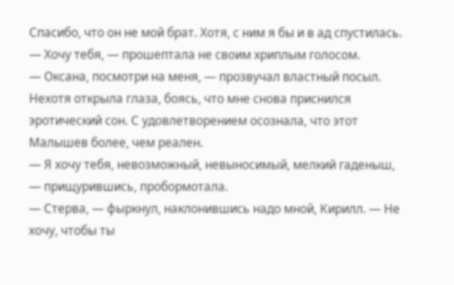Спасибо, что он не мой брат. Хотя, с ним я бы и в ад спустилась.
— Хочу тебя, — прошептала не своим хриплым голосом.
— Оксана, посмотри на меня, — прозвучал властный посыл.
Нехотя открыла глаза, боясь, что мне снова приснился эротический сон. С удовлетворением осознала, что этот Малышев более, чем реален.
— Я хочу тебя, невозможный, невыносимый, мелкий гаденыш, — прищурившись, пробормотала.
— Стерва, — фыркнул, наклонившись надо мной, Кирилл. — Не хочу, чтобы ты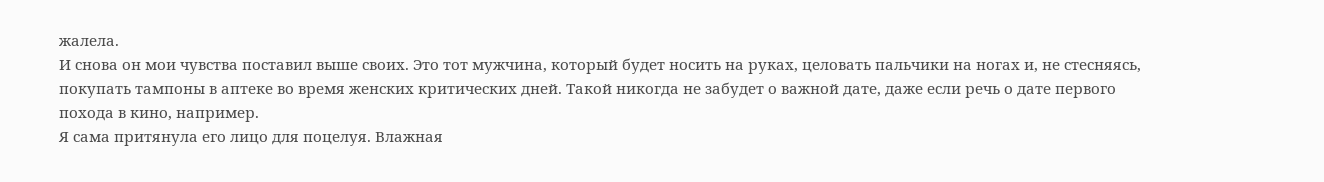жалела.
И снова он мои чувства поставил выше своих. Это тот мужчина, который будет носить на руках, целовать пальчики на ногах и, не стесняясь, покупать тампоны в аптеке во время женских критических дней. Такой никогда не забудет о важной дате, даже если речь о дате первого похода в кино, например.
Я сама притянула его лицо для поцелуя. Влажная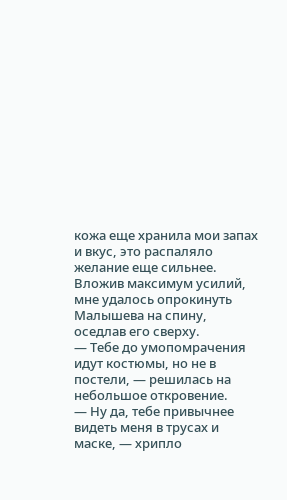кожа еще хранила мои запах и вкус, это распаляло желание еще сильнее.
Вложив максимум усилий, мне удалось опрокинуть Малышева на спину, оседлав его сверху.
— Тебе до умопомрачения идут костюмы, но не в постели, — решилась на небольшое откровение.
— Ну да, тебе привычнее видеть меня в трусах и маске, — хрипло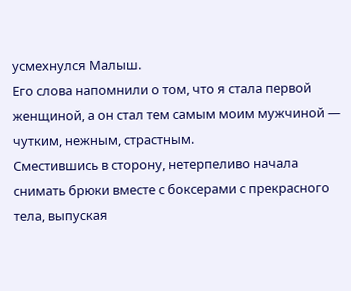усмехнулся Малыш.
Его слова напомнили о том, что я стала первой женщиной, а он стал тем самым моим мужчиной — чутким, нежным, страстным.
Сместившись в сторону, нетерпеливо начала снимать брюки вместе с боксерами с прекрасного тела, выпуская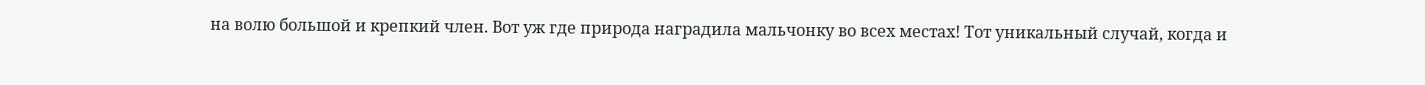на волю большой и крепкий член. Вот уж где природа наградила мальчонку во всех местах! Тот уникальный случай, когда и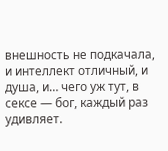внешность не подкачала, и интеллект отличный, и душа, и… чего уж тут, в сексе — бог, каждый раз удивляет.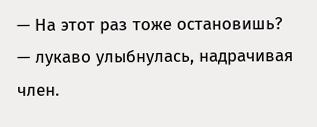— На этот раз тоже остановишь? — лукаво улыбнулась, надрачивая член.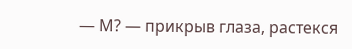— М? — прикрыв глаза, растекся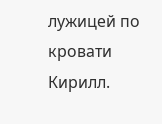лужицей по кровати Кирилл.